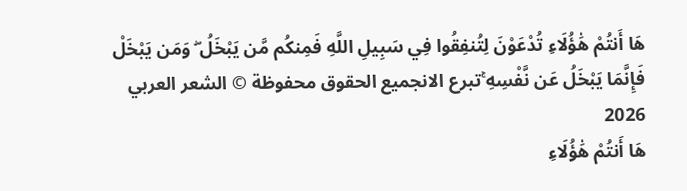هَا أَنتُمْ هَٰؤُلَاءِ تُدْعَوْنَ لِتُنفِقُوا فِي سَبِيلِ اللَّهِ فَمِنكُم مَّن يَبْخَلُ ۖ وَمَن يَبْخَلْ فَإِنَّمَا يَبْخَلُ عَن نَّفْسِهِ ۚتبرع الانجميع الحقوق محفوظة © الشعر العربي 2026
هَا أَنتُمْ هَٰؤُلَاءِ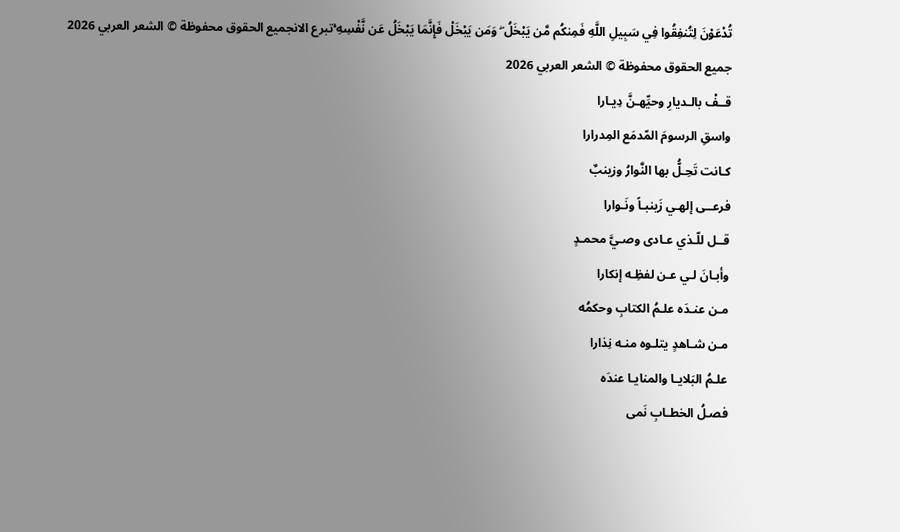تُدْعَوْنَ لِتُنفِقُوا فِي سَبِيلِ اللَّهِ فَمِنكُم مَّن يَبْخَلُ ۖ وَمَن يَبْخَلْ فَإِنَّمَا يَبْخَلُ عَن نَّفْسِهِ ۚتبرع الانجميع الحقوق محفوظة © الشعر العربي 2026
جميع الحقوق محفوظة © الشعر العربي 2026
قــفْ بالـديارِ وحيِّهـنَّ دِيـارا
واسقِ الرسومَ المّدمَع المِدرارا
كـانت تَحِـلُّ بها النَّوارُ وزينبٌ
فرعــى إلهـي زَينبـاً ونَـوارا
قــل للّـذي عـادى وصـيَّ محمـدٍ
وأبـانَ لـي عـن لفظِـه إنكارا
مـن عنـدَه علـمُ الكتابِ وحكمُه
مـن شـاهدٍ يتلـوه منـه نِذارا
علـمُ البَلايـا والمنايـا عندَه
فصـلُ الخطـابِ نَمى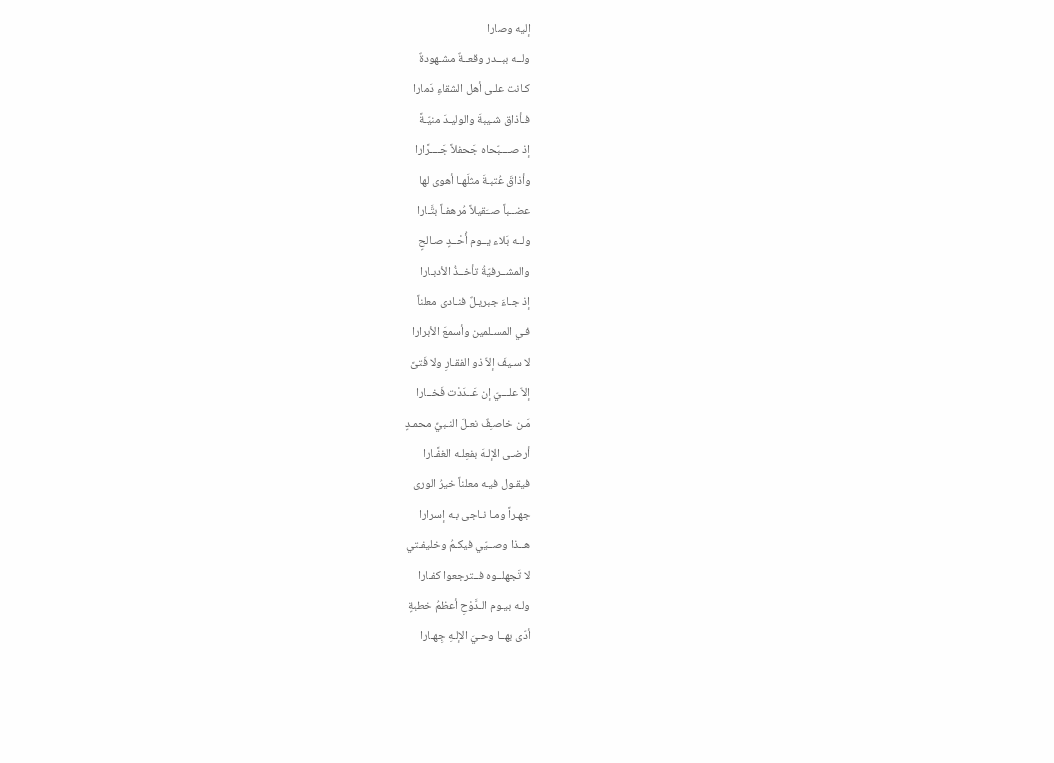إليه وصارا
ولــه ببــدر وقعــةٌ مشـهودةٌ
كـانت علـى أهل الشقاءِ دَمارا
فـأذاق شـيبةَ والوليـدَ منيّـةً
إذ صــــبّحاه جَحفلاً جَــــرَّارا
وأذاقَ عُتبـةَ مثلَهـا أهوى لها
عضــباً صــَقيلاً مُرهفـاً بتَّـارا
ولــه بَلاء يــوم أُحْــدٍ صـالحٍ
والمشــرفيّةُ تأخــذُ الأدبـارا
إذ جـاءَ جبريـلٌ فنـادى معلناً
فـي المسـلمين وأسمعَ الأبرارا
لا سـيفَ إلاّ ذو الفقـارِ ولا فَتىً
إلاّ علـــيّ إن عَــدَدْت فَخــارا
مَـن خاصـِفٌ نعـلَ النـبيِّ محمـدٍ
أرضـى الإلـهَ بفعِلـه الغفَّـارا
فيقـول فيـه معلناً خيرُ الورى
جهـراً ومـا نـاجى بـه إسرارا
هــذا وصــيّي فيكـمُ وخليفـتي
لا تَجهلــوه فــترجعوا كفـارا
ولـه بيـوم الـدَّوْحِ أعظمُ خطبةٍ
أدّى بهــا وحـيَ الإلـهِ جِهـارا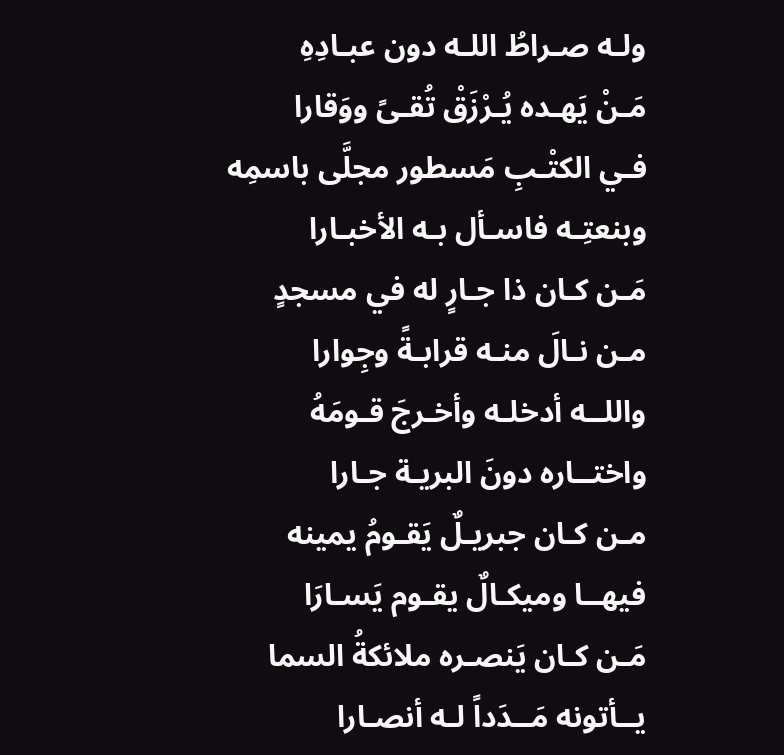ولـه صـراطُ اللـه دون عبـادِهِ
مَـنْ يَهـده يُـرْزَقْ تُقـىً ووَقارا
فـي الكتْـبِ مَسطور مجلَّى باسمِه
وبنعتِـه فاسـأل بـه الأخبـارا
مَـن كـان ذا جـارٍ له في مسجدٍ
مـن نـالَ منـه قرابـةً وجِوارا
واللــه أدخلـه وأخـرجَ قـومَهُ
واختــاره دونَ البريـة جـارا
مـن كـان جبريـلٌ يَقـومُ يمينه
فيهــا وميكـالٌ يقـوم يَسـارَا
مَـن كـان يَنصـره ملائكةُ السما
يــأتونه مَــدَداً لـه أنصـارا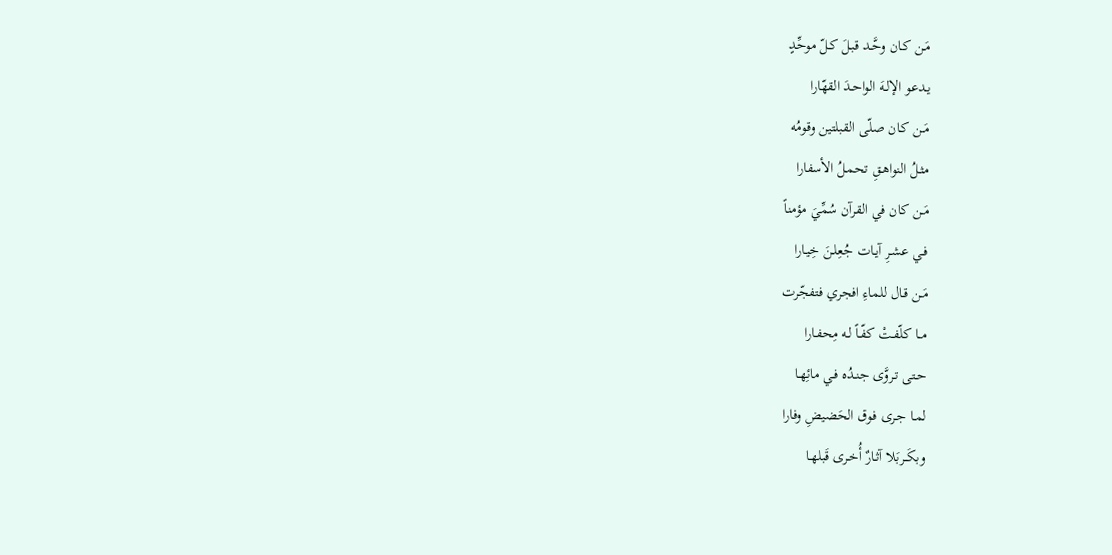مَـن كـان وحَّـد قبـلَ كـلّ موحِّدٍ
يـدعو الإلـهَ الواحـدَ القهّارا
مَـن كـان صلّى القبلتين وقومُه
مثـلُ النواهـقِ تحمـلُ الأسفارا
مَـن كان في القرآن سُمِّيَ مؤمناً
فـي عشـرِ آيـات جُعِلـنَ خِيـارا
مَـن قـال للماءِ افجري فتفجّرت
مــا كلّفـتْ كفّـاً لـه مِحفـارا
حـتى تـروَّى جنـدُه فـي مائِهـا
لمـا جـرى فـوق الحَضيضِ وفارا
وبكَــربَلا آثـارٌ أُخـرى قَبلهـا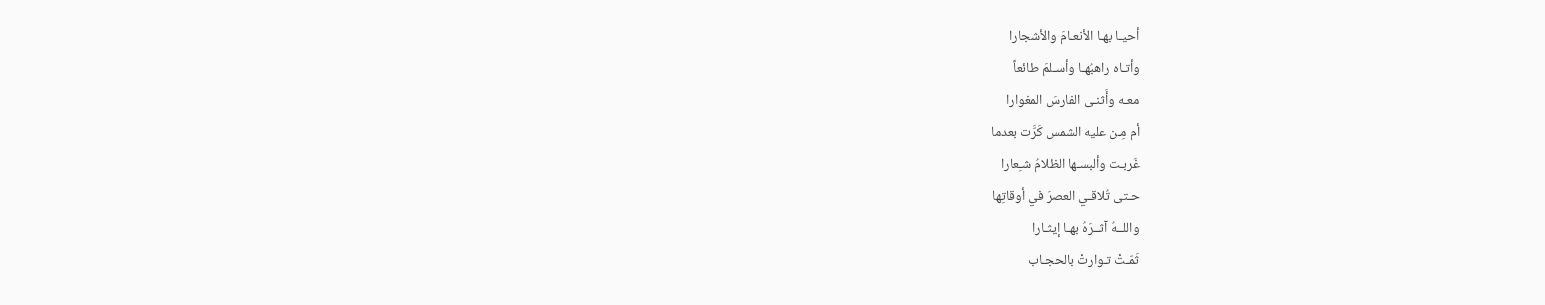أحيـا بهـا الأنعـامَ والأشجارا
وأتـاه راهبُهـا وأسـلمَ طائعاً
معـه وأَثنـى الفارسَ المغوارا
أم مِـن عليه الشمس كَرَّت بعدما
غَربـت وألبسـها الظلامُ شـِعارا
حـتى تُلاقـي العصرَ في أوقاتِها
واللــهُ آثــرَهُ بهـا إيثـارا
ثَمّـتْ تـوارتْ بالحجـاب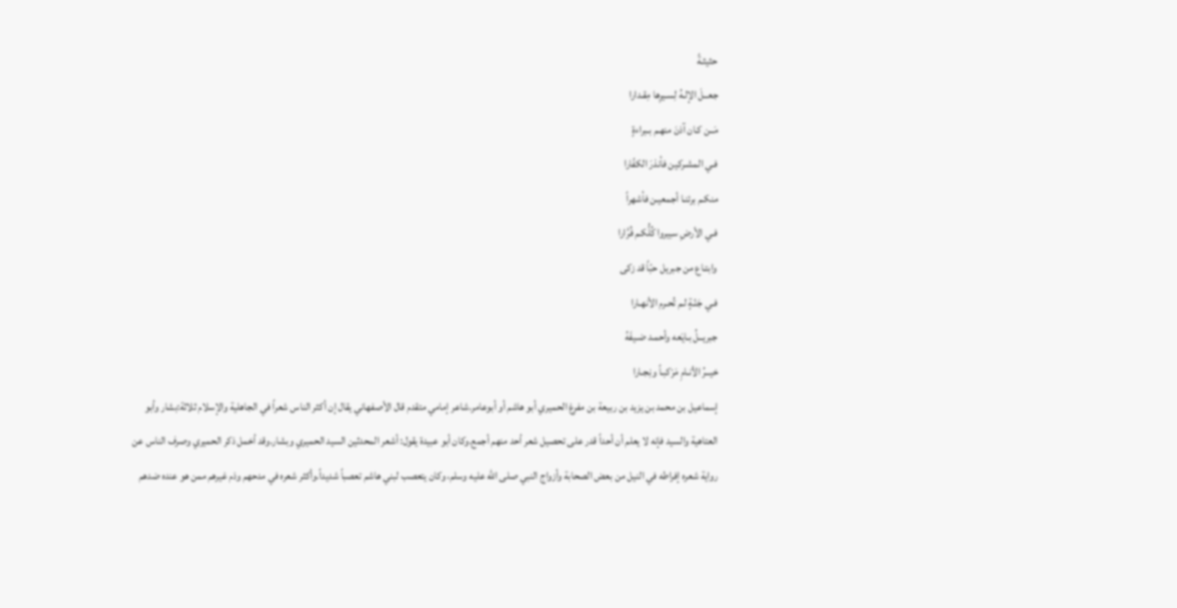حثيثـةً
جعــلَ الإلـهُ لِسـيرِها مِقـدارا
مَــن كـان آذنَ منهـم بـبراءةٍ
فـي المشـركين فأنذرَ الكفّارا
منكـم برئنـا أجمعيـن فأشهراً
فـي الأرضِ سـِيروا كُلُّكـم فُرَّارا
وابتـاع من جبريل حبّاً قد زكى
فـي جَنّـةٍ لـم تُحـرم الأنهـارا
جبريــلُ بـايَعه وأحمـد ضـيفَهُ
خيــرُ الأنـامِ مَرْكبـاً ونِجـارا
إسماعيل بن محمد بن يزيد بن ربيعة بن مفرغ الحميري أبو هاشم أو أبوعامر.شاعر إمامي متقدم قال الأصفهاني يقال إن أكثر الناس شعراً في الجاهلية والإسلام ثلاثة:بشار وأبو العتاهية والسيد فإنه لا يعلم أن أحداً قدر على تحصيل شعر أحد منهم أجمع.وكان أبو عبيدة يقول: أشعر المحدثين السيد الحميري وبشار.وقد أخمل ذكر الحميري وصرف الناس عن رواية شعره إفراطه في النيل من بعض الصحابة وأزواج النبي صلى الله عليه وسلم، وكان يتعصب لبني هاشم تعصباً شديداً.وأكثر شعره في مدحهم وذم غيرهم ممن هو عنده ضدهم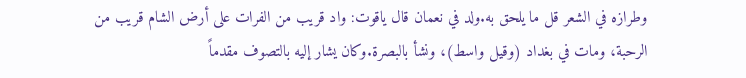وطرازه في الشعر قل ما يلحق به.ولد في نعمان قال ياقوت: واد قريب من الفرات على أرض الشام قريب من الرحبة، ومات في بغداد (وقيل واسط)، ونشأ بالبصرة.وكان يشار إليه بالتصوف مقدماً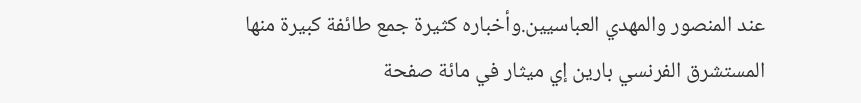عند المنصور والمهدي العباسيين.وأخباره كثيرة جمع طائفة كبيرة منها المستشرق الفرنسي بارين إي ميثار في مائة صفحة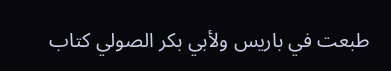طبعت في باريس ولأبي بكر الصولي كتاب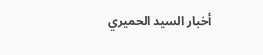أخبار السيد الحميري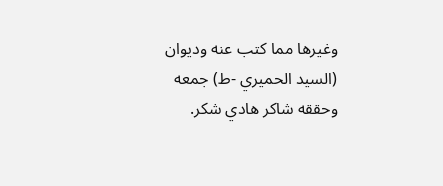وغيرها مما كتب عنه وديوان (السيد الحميري -ط) جمعه وحققه شاكر هادي شكر.